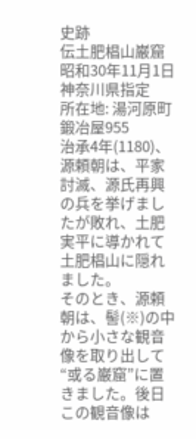史跡
伝土肥椙山巌窟
昭和30年11月1日神奈川県指定
所在地: 湯河原町鍛冶屋955
治承4年(1180)、源頼朝は、平家討滅、源氏再興の兵を挙げましたが敗れ、土肥実平に導かれて土肥椙山に隠れました。
そのとき、源頼朝は、髻(※)の中から小さな観音像を取り出して“或る巌窟”に置きました。後日この観音像は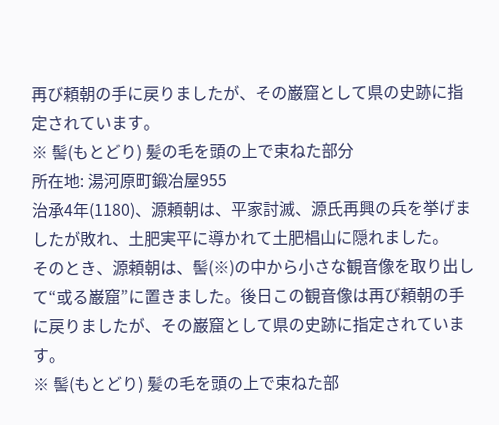再び頼朝の手に戻りましたが、その巌窟として県の史跡に指定されています。
※ 髻(もとどり) 髪の毛を頭の上で束ねた部分
所在地: 湯河原町鍛冶屋955
治承4年(1180)、源頼朝は、平家討滅、源氏再興の兵を挙げましたが敗れ、土肥実平に導かれて土肥椙山に隠れました。
そのとき、源頼朝は、髻(※)の中から小さな観音像を取り出して“或る巌窟”に置きました。後日この観音像は再び頼朝の手に戻りましたが、その巌窟として県の史跡に指定されています。
※ 髻(もとどり) 髪の毛を頭の上で束ねた部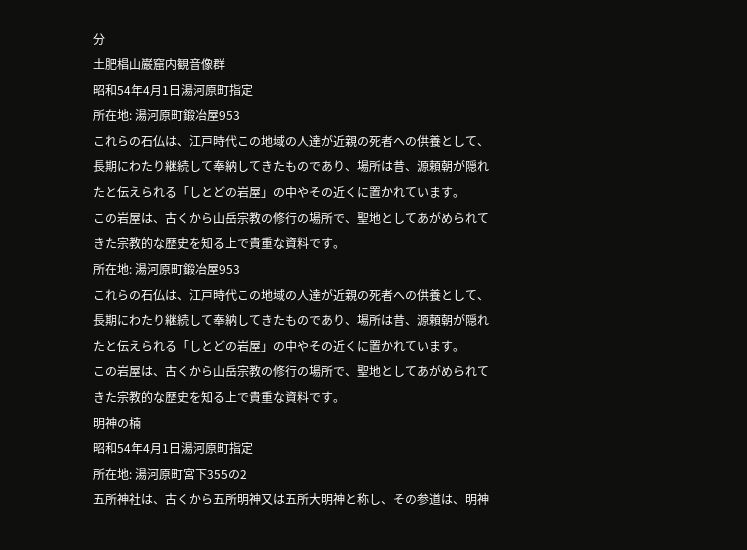分
土肥椙山巌窟内観音像群
昭和54年4月1日湯河原町指定
所在地: 湯河原町鍛冶屋953
これらの石仏は、江戸時代この地域の人達が近親の死者への供養として、長期にわたり継続して奉納してきたものであり、場所は昔、源頼朝が隠れたと伝えられる「しとどの岩屋」の中やその近くに置かれています。
この岩屋は、古くから山岳宗教の修行の場所で、聖地としてあがめられてきた宗教的な歴史を知る上で貴重な資料です。
所在地: 湯河原町鍛冶屋953
これらの石仏は、江戸時代この地域の人達が近親の死者への供養として、長期にわたり継続して奉納してきたものであり、場所は昔、源頼朝が隠れたと伝えられる「しとどの岩屋」の中やその近くに置かれています。
この岩屋は、古くから山岳宗教の修行の場所で、聖地としてあがめられてきた宗教的な歴史を知る上で貴重な資料です。
明神の楠
昭和54年4月1日湯河原町指定
所在地: 湯河原町宮下355の2
五所神社は、古くから五所明神又は五所大明神と称し、その参道は、明神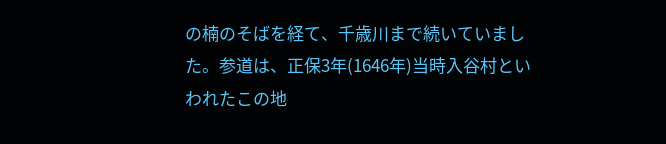の楠のそばを経て、千歳川まで続いていました。参道は、正保3年(1646年)当時入谷村といわれたこの地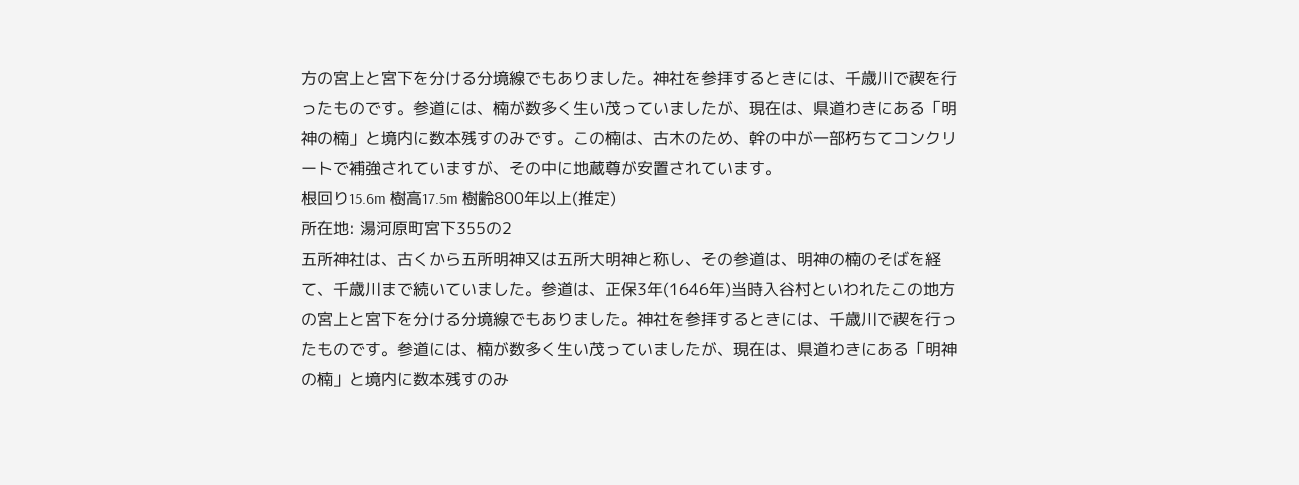方の宮上と宮下を分ける分境線でもありました。神社を参拝するときには、千歳川で禊を行ったものです。参道には、楠が数多く生い茂っていましたが、現在は、県道わきにある「明神の楠」と境内に数本残すのみです。この楠は、古木のため、幹の中が一部朽ちてコンクリートで補強されていますが、その中に地蔵尊が安置されています。
根回り15.6m 樹高17.5m 樹齢800年以上(推定)
所在地: 湯河原町宮下355の2
五所神社は、古くから五所明神又は五所大明神と称し、その参道は、明神の楠のそばを経て、千歳川まで続いていました。参道は、正保3年(1646年)当時入谷村といわれたこの地方の宮上と宮下を分ける分境線でもありました。神社を参拝するときには、千歳川で禊を行ったものです。参道には、楠が数多く生い茂っていましたが、現在は、県道わきにある「明神の楠」と境内に数本残すのみ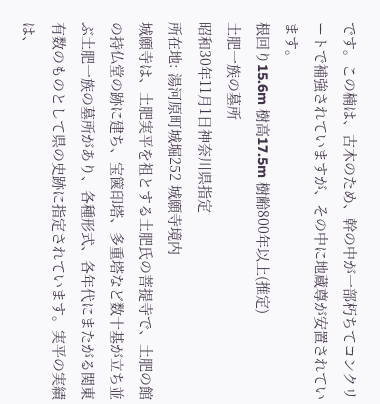です。この楠は、古木のため、幹の中が一部朽ちてコンクリートで補強されていますが、その中に地蔵尊が安置されています。
根回り15.6m 樹高17.5m 樹齢800年以上(推定)
土肥一族の墓所
昭和30年11月1日神奈川県指定
所在地: 湯河原町城堀252 城願寺境内
城願寺は、土肥実平を祖とする土肥氏の菩提寺で、土肥の館の持仏堂の跡に建ち、宝篋印塔、多重塔など数十基が立ち並ぶ土肥一族の墓所があり、各種形式、各年代にまたがる関東有数のものとして県の史跡に指定されています。実平の実績は、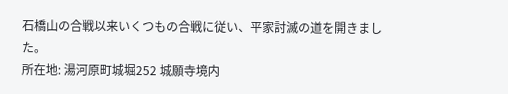石橋山の合戦以来いくつもの合戦に従い、平家討滅の道を開きました。
所在地: 湯河原町城堀252 城願寺境内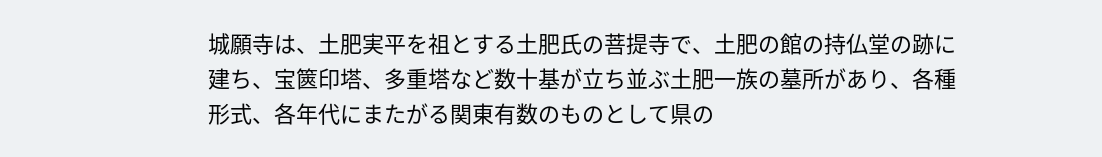城願寺は、土肥実平を祖とする土肥氏の菩提寺で、土肥の館の持仏堂の跡に建ち、宝篋印塔、多重塔など数十基が立ち並ぶ土肥一族の墓所があり、各種形式、各年代にまたがる関東有数のものとして県の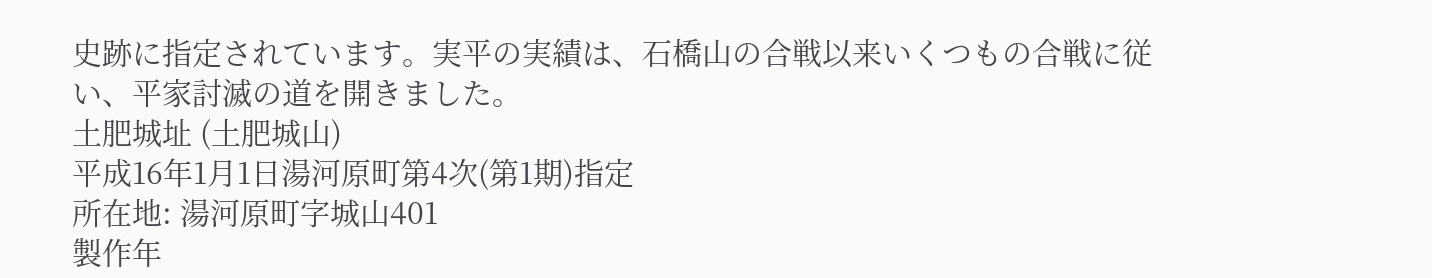史跡に指定されています。実平の実績は、石橋山の合戦以来いくつもの合戦に従い、平家討滅の道を開きました。
土肥城址 (土肥城山)
平成16年1月1日湯河原町第4次(第1期)指定
所在地: 湯河原町字城山401
製作年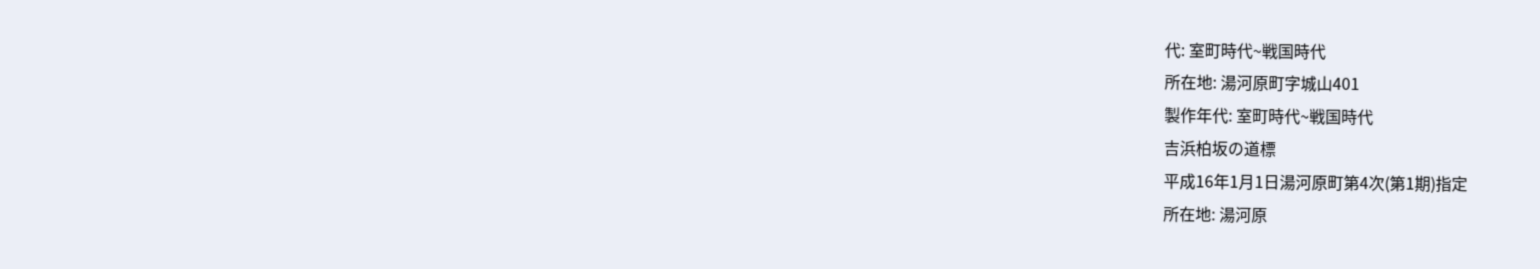代: 室町時代~戦国時代
所在地: 湯河原町字城山401
製作年代: 室町時代~戦国時代
吉浜柏坂の道標
平成16年1月1日湯河原町第4次(第1期)指定
所在地: 湯河原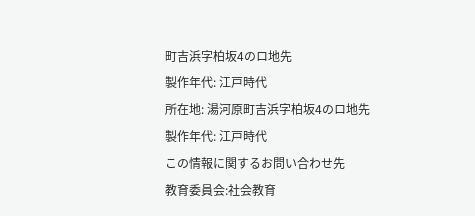町吉浜字柏坂4のロ地先
製作年代: 江戸時代
所在地: 湯河原町吉浜字柏坂4のロ地先
製作年代: 江戸時代
この情報に関するお問い合わせ先
教育委員会:社会教育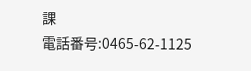課
電話番号:0465-62-1125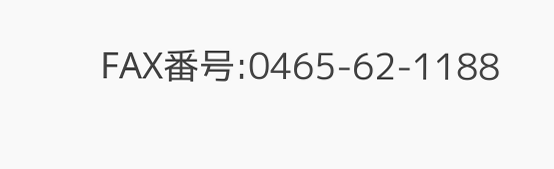FAX番号:0465-62-1188